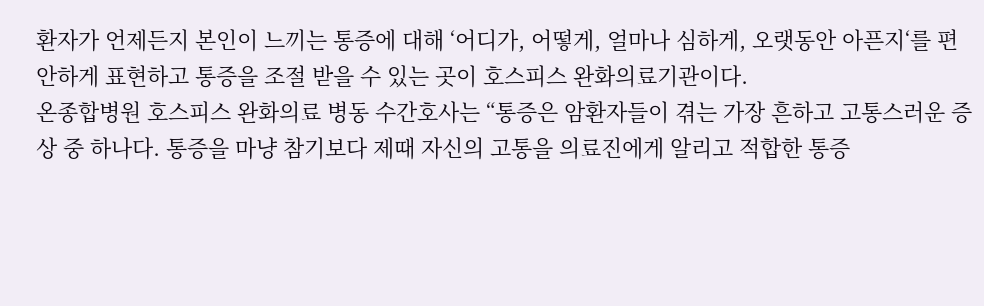환자가 언제든지 본인이 느끼는 통증에 대해 ‘어디가, 어떻게, 얼마나 심하게, 오랫동안 아픈지‘를 편안하게 표현하고 통증을 조절 받을 수 있는 곳이 호스피스 완화의료기관이다.
온종합병원 호스피스 완화의료 병동 수간호사는 “통증은 암환자들이 겪는 가장 흔하고 고통스러운 증상 중 하나다. 통증을 마냥 참기보다 제때 자신의 고통을 의료진에게 알리고 적합한 통증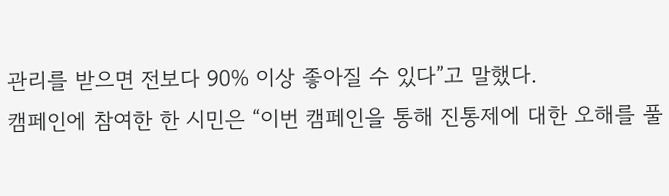관리를 받으면 전보다 90% 이상 좋아질 수 있다”고 말했다.
캠페인에 참여한 한 시민은 “이번 캠페인을 통해 진통제에 대한 오해를 풀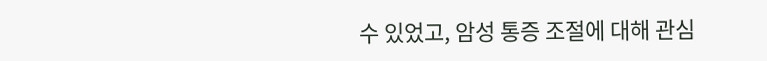수 있었고, 암성 통증 조절에 대해 관심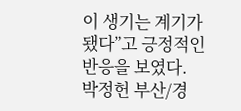이 생기는 계기가 됐다”고 긍정적인 반응을 보였다.
박정헌 부산/경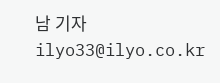남 기자 ilyo33@ilyo.co.kr